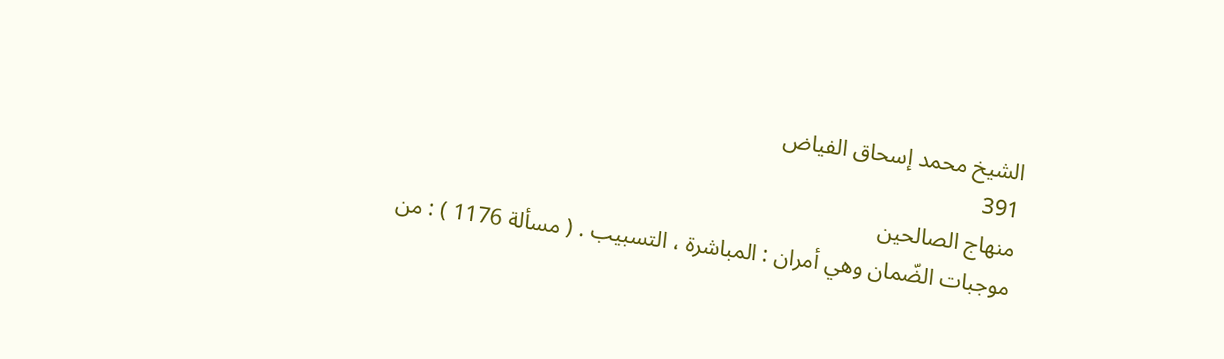الشيخ محمد إسحاق الفياض
391
منهاج الصالحين
موجبات الضّمان وهي أمران : المباشرة ، التسبيب . ( مسألة 1176 ) : من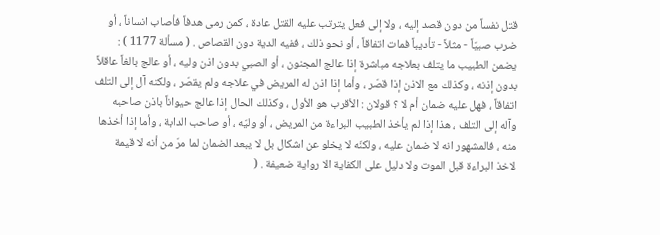قتل نفساً من دون قصد إليه ، ولا إلى فعل يترتب عليه القتل عادة ، كمن رمى هدفاً فأصاب انساناً ، أو ضرب صبيّاً - مثلاً - تأديباً فمات اتفاقاً ، أو نحو ذلك ، ففيه الدية دون القصاص . ( مسألة 1177 ) : يضمن الطبيب ما يتلف بعلاجه مباشرة إذا عالج المجنون ، أو الصبي بدون اذن وليه ، أو عالج بالغاً عاقلاً بدون إذنه ، وكذلك مع الاذن إذا قصّر ، وأما إذا اذن له المريض في علاجه ولم يقصّر ، ولكنه آل إلى التلف اتفاقاً ، فهل عليه ضمان أم لا ؟ قولان : الأقرب هو الأول ، وكذلك الحال إذا عالج حيواناً باذن صاحبه وآله إلى التلف ، هذا إذا لم يأخذ الطبيب البراءة من المريض ، أو وليّه ، أو صاحب الدابة ، وأما إذا أخذها منه ، فالمشهور انه لا ضمان عليه ، ولكنّه لا يخلو عن اشكال بل لا يبعد الضمان لما مرّ من أنه لا قيمة لاخذ البراءة قبل الموت ولا دليل على الكفاية الا رواية ضعيفة . (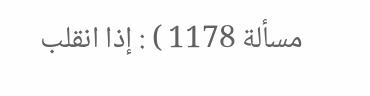مسألة 1178 ) : إذا انقلب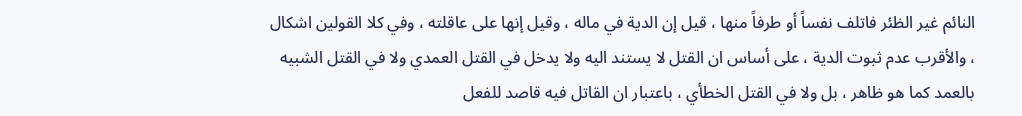النائم غير الظئر فاتلف نفساً أو طرفاً منها ، قيل إن الدية في ماله ، وقيل إنها على عاقلته ، وفي كلا القولين اشكال ، والأقرب عدم ثبوت الدية ، على أساس ان القتل لا يستند اليه ولا يدخل في القتل العمدي ولا في القتل الشبيه بالعمد كما هو ظاهر ، بل ولا في القتل الخطأي ، باعتبار ان القاتل فيه قاصد للفعل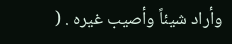وأراد شيئاً وأصيب غيره . (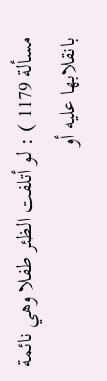مسألة 1179 ) : لو أتلفت الظئر طفلا وهي نائمة بانقلابها عليه أو